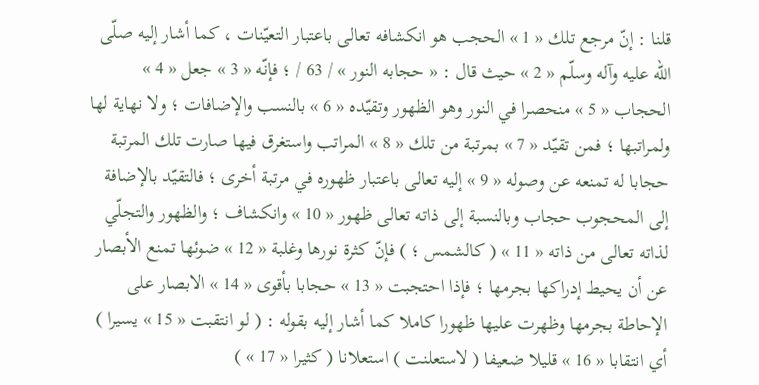قلنا : إنّ مرجع تلك « 1 » الحجب هو انكشافه تعالى باعتبار التعيّنات ، كما أشار إليه صلّى اللّه عليه وآله وسلّم « 2 » حيث قال : « حجابه النور » / 63 / ؛ فإنّه « 3 » جعل « 4 » الحجاب « 5 » منحصرا في النور وهو الظهور وتقيّده « 6 » بالنسب والإضافات ؛ ولا نهاية لها ولمراتبها ؛ فمن تقيّد « 7 » بمرتبة من تلك « 8 » المراتب واستغرق فيها صارت تلك المرتبة حجابا له تمنعه عن وصوله « 9 » إليه تعالى باعتبار ظهوره في مرتبة أخرى ؛ فالتقيّد بالإضافة إلى المحجوب حجاب وبالنسبة إلى ذاته تعالى ظهور « 10 » وانكشاف ؛ والظهور والتجلّي لذاته تعالى من ذاته « 11 » ( كالشمس ؛ ) فإنّ كثرة نورها وغلبة « 12 » ضوئها تمنع الأبصار عن أن يحيط إدراكها بجرمها ؛ فإذا احتجبت « 13 » حجابا بأقوى « 14 » الابصار على الإحاطة بجرمها وظهرت عليها ظهورا كاملا كما أشار إليه بقوله : ( لو انتقبت « 15 » يسيرا ) أي انتقابا « 16 » قليلا ضعيفا ( لاستعلنت ) استعلانا ( كثيرا « 17 » )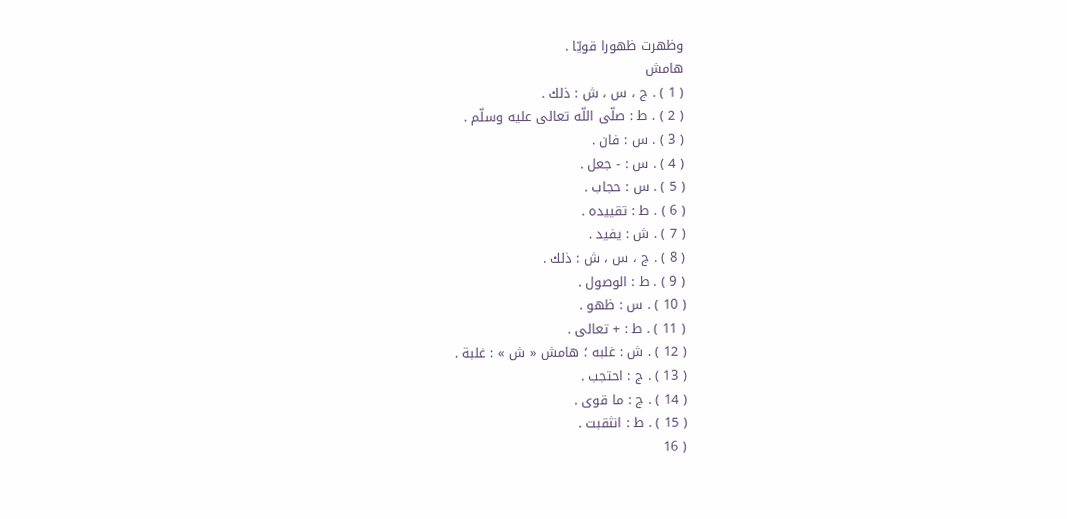وظهرت ظهورا قويّا .
هامش
( 1 ) . ج ، س ، ش : ذلك .
( 2 ) . ط : صلّى اللّه تعالى عليه وسلّم .
( 3 ) . س : فان .
( 4 ) . س : - جعل .
( 5 ) . س : حجاب .
( 6 ) . ط : تقييده .
( 7 ) . ش : يفيد .
( 8 ) . ج ، س ، ش : ذلك .
( 9 ) . ط : الوصول .
( 10 ) . س : ظهو .
( 11 ) . ط : + تعالى .
( 12 ) . ش : غلبه ؛ هامش « ش » : غلبة .
( 13 ) . ج : احتجب .
( 14 ) . ج : ما قوى .
( 15 ) . ط : انثقبت .
( 16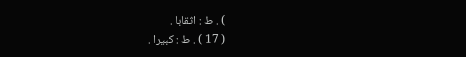) . ط : اثقابا .
( 17 ) . ط : كبيرا .